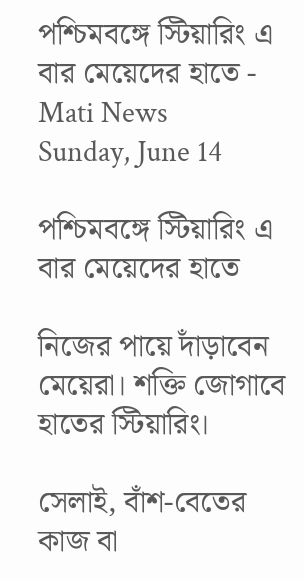পশ্চিমবঙ্গে স্টিয়ারিং এ বার মেয়েদের হাতে - Mati News
Sunday, June 14

পশ্চিমবঙ্গে স্টিয়ারিং এ বার মেয়েদের হাতে

নিজের পায়ে দাঁড়াবেন মেয়েরা। শক্তি জোগাবে হাতের স্টিয়ারিং।

সেলাই, বাঁশ-বেতের কাজ বা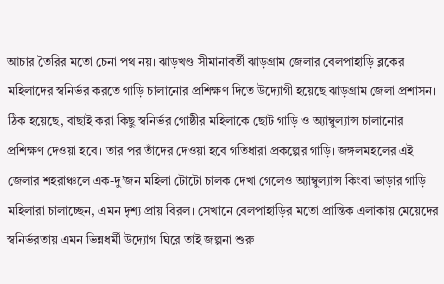আচার তৈরির মতো চেনা পথ নয়। ঝাড়খণ্ড সীমানাবর্তী ঝাড়গ্রাম জেলার বেলপাহাড়ি ব্লকের মহিলাদের স্বনির্ভর করতে গাড়ি চালানোর প্রশিক্ষণ দিতে উদ্যোগী হয়েছে ঝাড়গ্রাম জেলা প্রশাসন। ঠিক হয়েছে, বাছাই করা কিছু স্বনির্ভর গোষ্ঠীর মহিলাকে ছোট গাড়ি ও অ্যাম্বুল্যান্স চালানোর প্রশিক্ষণ দেওয়া হবে। তার পর তাঁদের দেওয়া হবে গতিধারা প্রকল্পের গাড়ি। জঙ্গলমহলের এই জেলার শহরাঞ্চলে এক-দু’জন মহিলা টোটো চালক দেখা গেলেও অ্যাম্বুল্যান্স কিংবা ভাড়ার গাড়ি মহিলারা চালাচ্ছেন, এমন দৃশ্য প্রায় বিরল। সেখানে বেলপাহাড়ির মতো প্রান্তিক এলাকায় মেয়েদের স্বনির্ভরতায় এমন ভিন্নধর্মী উদ্যোগ ঘিরে তাই জল্পনা শুরু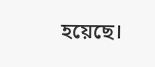হয়েছে।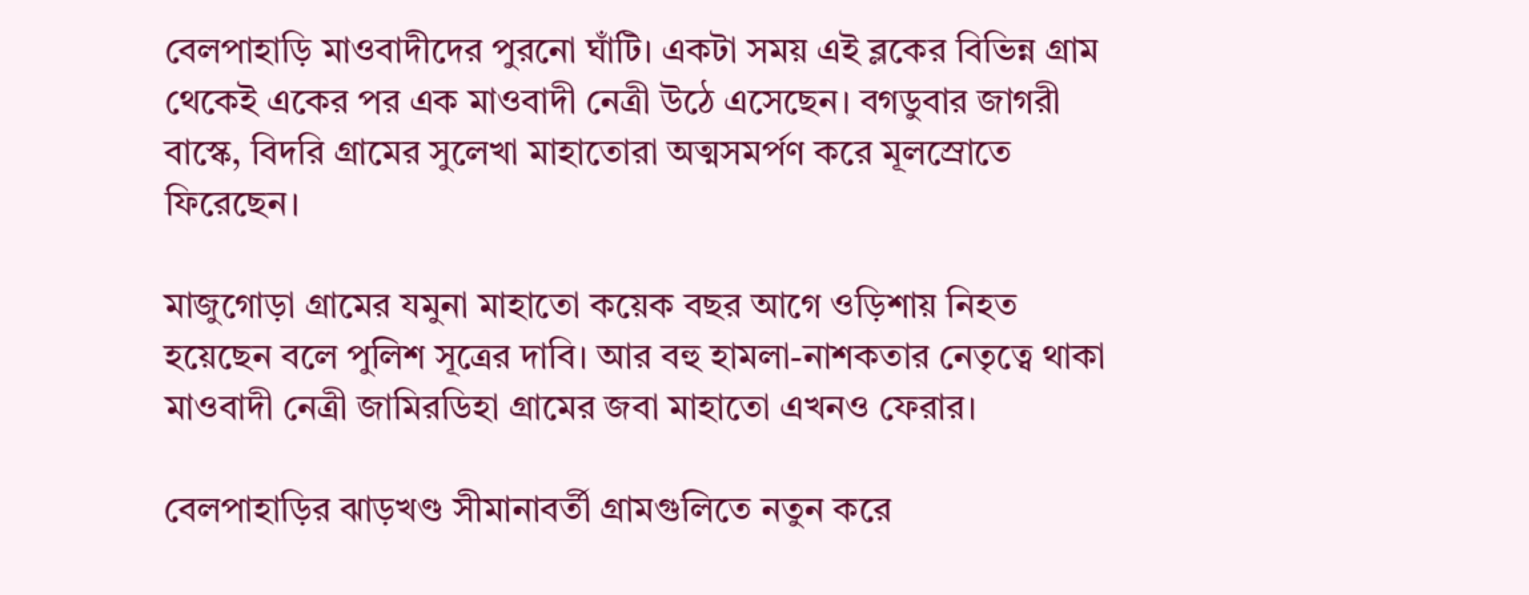বেলপাহাড়ি মাওবাদীদের পুরনো ঘাঁটি। একটা সময় এই ব্লকের বিভিন্ন গ্রাম থেকেই একের পর এক মাওবাদী নেত্রী উঠে এসেছেন। বগডুবার জাগরী বাস্কে, বিদরি গ্রামের সুলেখা মাহাতোরা অত্মসমর্পণ করে মূলস্রোতে ফিরেছেন।

মাজুগোড়া গ্রামের যমুনা মাহাতো কয়েক বছর আগে ওড়িশায় নিহত হয়েছেন বলে পুলিশ সূত্রের দাবি। আর বহু হামলা-নাশকতার নেতৃত্বে থাকা মাওবাদী নেত্রী জামিরডিহা গ্রামের জবা মাহাতো এখনও ফেরার।

বেলপাহাড়ির ঝাড়খণ্ড সীমানাবর্তী গ্রামগুলিতে নতুন করে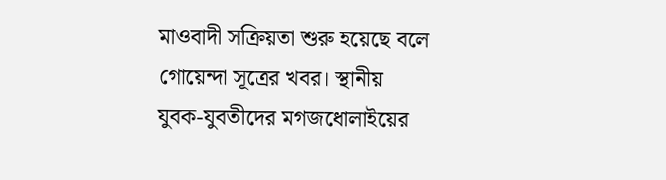মাওবাদী সক্রিয়তা শুরু হয়েছে বলে গোয়েন্দা সূত্রের খবর। স্থানীয় যুবক-যুবতীদের মগজধোলাইয়ের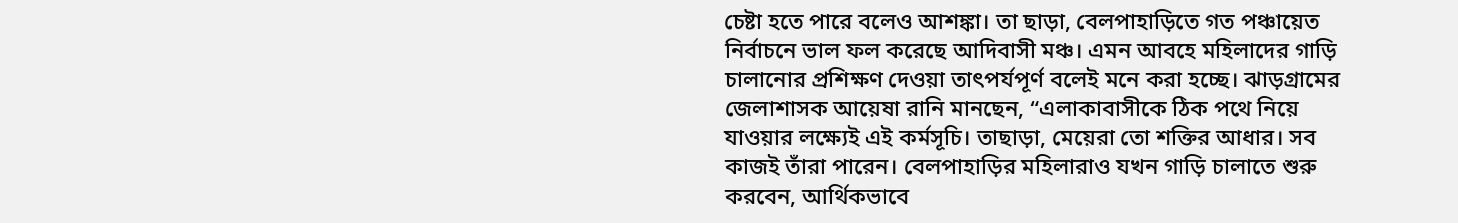চেষ্টা হতে পারে বলেও আশঙ্কা। তা ছাড়া, বেলপাহাড়িতে গত পঞ্চায়েত নির্বাচনে ভাল ফল করেছে আদিবাসী মঞ্চ। এমন আবহে মহিলাদের গাড়ি চালানোর প্রশিক্ষণ দেওয়া তাৎপর্যপূর্ণ বলেই মনে করা হচ্ছে। ঝাড়গ্রামের জেলাশাসক আয়েষা রানি মানছেন, “এলাকাবাসীকে ঠিক পথে নিয়ে যাওয়ার লক্ষ্যেই এই কর্মসূচি। তাছাড়া, মেয়েরা তো শক্তির আধার। সব কাজই তাঁরা পারেন। বেলপাহাড়ির মহিলারাও যখন গাড়ি চালাতে শুরু করবেন, আর্থিকভাবে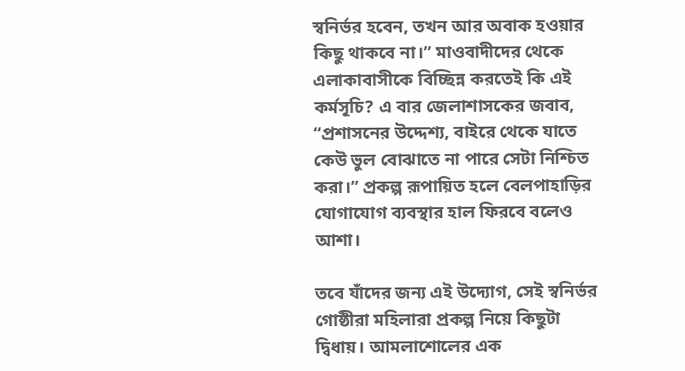স্বনির্ভর হবেন, তখন আর অবাক হওয়ার কিছু থাকবে না।” মাওবাদীদের থেকে এলাকাবাসীকে বিচ্ছিন্ন করতেই কি এই কর্মসূচি? এ বার জেলাশাসকের জবাব, “প্রশাসনের উদ্দেশ্য, বাইরে থেকে যাতে কেউ ভুল বোঝাতে না পারে সেটা নিশ্চিত করা।” প্রকল্প রূপায়িত হলে বেলপাহাড়ির যোগাযোগ ব্যবস্থার হাল ফিরবে বলেও আশা।

তবে যাঁদের জন্য এই উদ্যোগ, সেই স্বনির্ভর গোষ্ঠীরা মহিলারা প্রকল্প নিয়ে কিছুটা দ্বিধায়। আমলাশোলের এক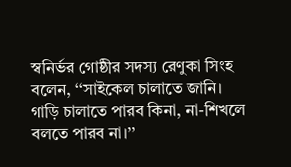স্বনির্ভর গোষ্ঠীর সদস্য রেণুকা সিংহ বলেন, ‘‘সাইকেল চালাতে জানি। গাড়ি চালাতে পারব কিনা, না-শিখলে বলতে পারব না।’’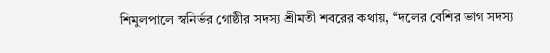শিমুলপালে স্বনির্ভর গোষ্ঠীর সদস্য শ্রীমতী শবরের কথায়, ‘‘দলের বেশির ভাগ সদস্য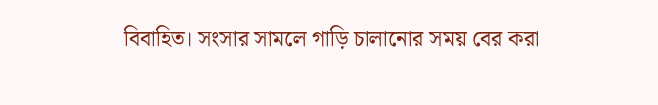বিবাহিত। সংসার সামলে গাড়ি চালানোর সময় বের করা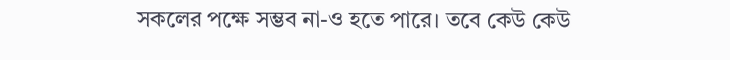সকলের পক্ষে সম্ভব না-ও হতে পারে। তবে কেউ কেউ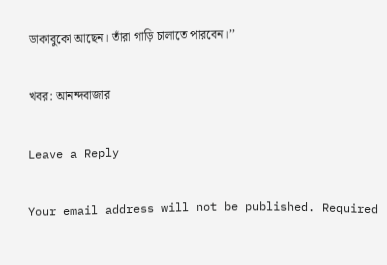ডাকাবুকো আছেন। তাঁরা গাড়ি চালাতে পারবেন।’’

খবর: আনন্দবাজার

Leave a Reply

Your email address will not be published. Required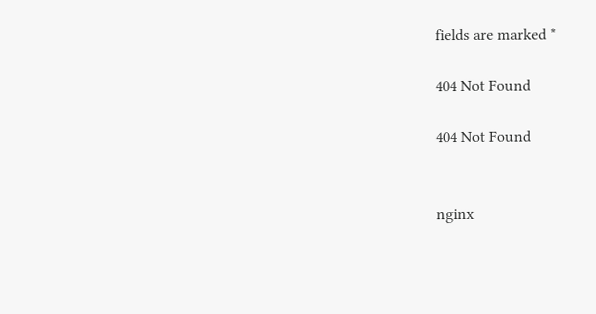fields are marked *

404 Not Found

404 Not Found


nginx